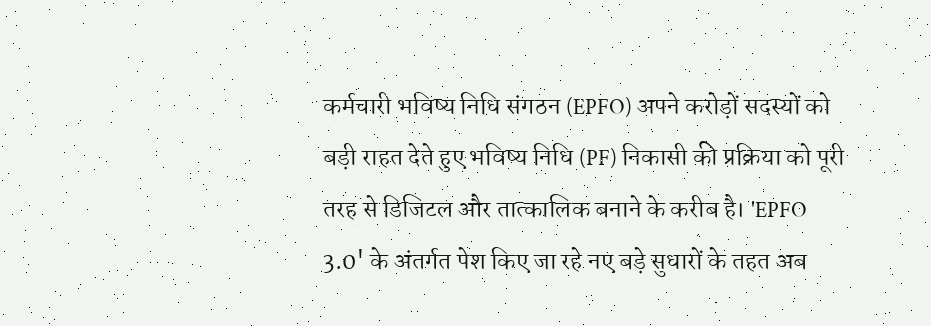कर्मचारी भविष्य निधि संगठन (EPFO) अपने करोड़ों सदस्यों को बड़ी राहत देते हुए भविष्य निधि (PF) निकासी की प्रक्रिया को पूरी तरह से डिजिटल और तात्कालिक बनाने के करीब है। 'EPFO 3.0' के अंतर्गत पेश किए जा रहे नए बड़े सुधारों के तहत अब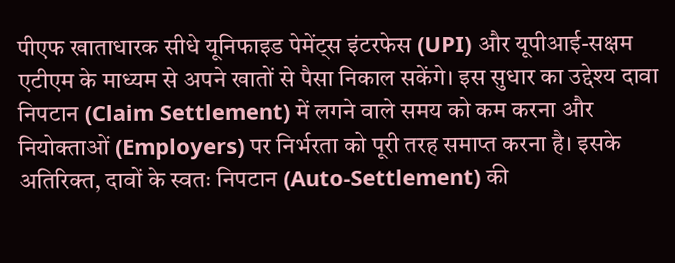पीएफ खाताधारक सीधे यूनिफाइड पेमेंट्स इंटरफेस (UPI) और यूपीआई-सक्षम एटीएम के माध्यम से अपने खातों से पैसा निकाल सकेंगे। इस सुधार का उद्देश्य दावा निपटान (Claim Settlement) में लगने वाले समय को कम करना और नियोक्ताओं (Employers) पर निर्भरता को पूरी तरह समाप्त करना है। इसके अतिरिक्त, दावों के स्वतः निपटान (Auto-Settlement) की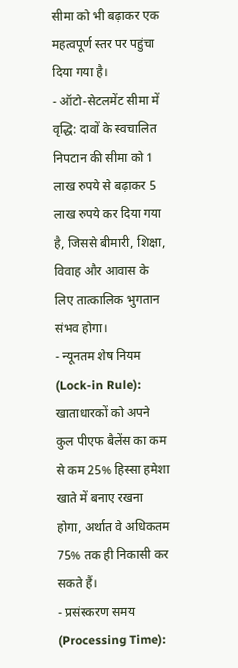सीमा को भी बढ़ाकर एक महत्वपूर्ण स्तर पर पहुंचा दिया गया है।
- ऑटो-सेटलमेंट सीमा में वृद्धि: दावों के स्वचालित निपटान की सीमा को 1 लाख रुपये से बढ़ाकर 5 लाख रुपये कर दिया गया है, जिससे बीमारी, शिक्षा, विवाह और आवास के लिए तात्कालिक भुगतान संभव होगा।
- न्यूनतम शेष नियम (Lock-in Rule): खाताधारकों को अपने कुल पीएफ बैलेंस का कम से कम 25% हिस्सा हमेशा खाते में बनाए रखना होगा, अर्थात वे अधिकतम 75% तक ही निकासी कर सकते हैं।
- प्रसंस्करण समय (Processing Time):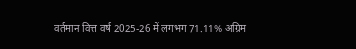वर्तमान वित्त वर्ष 2025-26 में लगभग 71.11% अग्रिम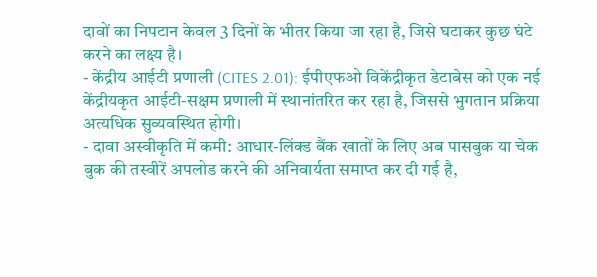दावों का निपटान केवल 3 दिनों के भीतर किया जा रहा है, जिसे घटाकर कुछ घंटे करने का लक्ष्य है।
- केंद्रीय आईटी प्रणाली (CITES 2.01): ईपीएफओ विकेंद्रीकृत डेटाबेस को एक नई केंद्रीयकृत आईटी-सक्षम प्रणाली में स्थानांतरित कर रहा है, जिससे भुगतान प्रक्रिया अत्यधिक सुव्यवस्थित होगी।
- दावा अस्वीकृति में कमी: आधार-लिंक्ड बैंक खातों के लिए अब पासबुक या चेक बुक की तस्वीरें अपलोड करने की अनिवार्यता समाप्त कर दी गई है,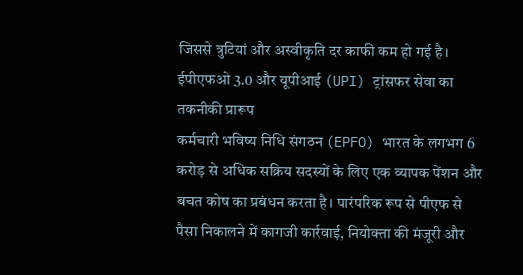जिससे त्रुटियां और अस्वीकृति दर काफी कम हो गई है।
ईपीएफओ 3.0 और यूपीआई (UPI) ट्रांसफर सेवा का तकनीकी प्रारूप
कर्मचारी भविष्य निधि संगठन (EPFO) भारत के लगभग 6 करोड़ से अधिक सक्रिय सदस्यों के लिए एक व्यापक पेंशन और बचत कोष का प्रबंधन करता है। पारंपरिक रूप से पीएफ से पैसा निकालने में कागजी कार्रवाई, नियोक्ता की मंजूरी और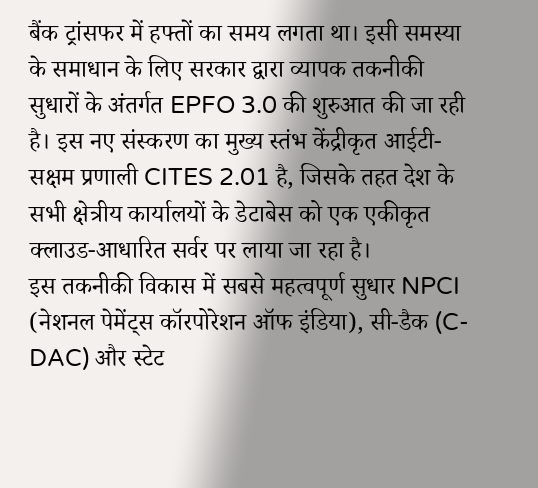बैंक ट्रांसफर में हफ्तों का समय लगता था। इसी समस्या के समाधान के लिए सरकार द्वारा व्यापक तकनीकी सुधारों के अंतर्गत EPFO 3.0 की शुरुआत की जा रही है। इस नए संस्करण का मुख्य स्तंभ केंद्रीकृत आईटी-सक्षम प्रणाली CITES 2.01 है, जिसके तहत देश के सभी क्षेत्रीय कार्यालयों के डेटाबेस को एक एकीकृत क्लाउड-आधारित सर्वर पर लाया जा रहा है।
इस तकनीकी विकास में सबसे महत्वपूर्ण सुधार NPCI (नेशनल पेमेंट्स कॉरपोरेशन ऑफ इंडिया), सी-डैक (C-DAC) और स्टेट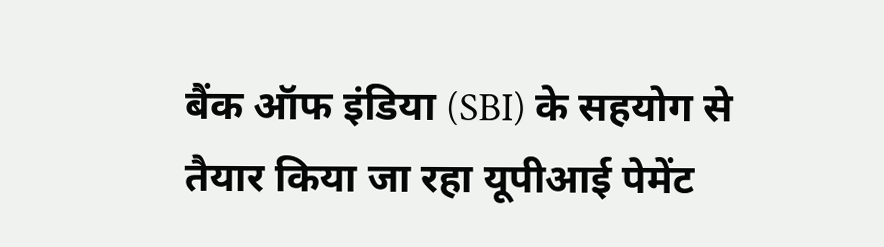बैंक ऑफ इंडिया (SBI) के सहयोग से तैयार किया जा रहा यूपीआई पेमेंट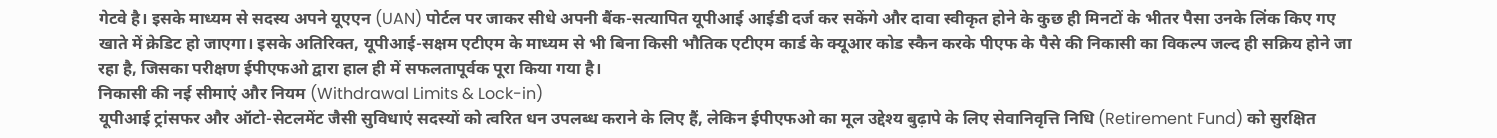गेटवे है। इसके माध्यम से सदस्य अपने यूएएन (UAN) पोर्टल पर जाकर सीधे अपनी बैंक-सत्यापित यूपीआई आईडी दर्ज कर सकेंगे और दावा स्वीकृत होने के कुछ ही मिनटों के भीतर पैसा उनके लिंक किए गए खाते में क्रेडिट हो जाएगा। इसके अतिरिक्त, यूपीआई-सक्षम एटीएम के माध्यम से भी बिना किसी भौतिक एटीएम कार्ड के क्यूआर कोड स्कैन करके पीएफ के पैसे की निकासी का विकल्प जल्द ही सक्रिय होने जा रहा है, जिसका परीक्षण ईपीएफओ द्वारा हाल ही में सफलतापूर्वक पूरा किया गया है।
निकासी की नई सीमाएं और नियम (Withdrawal Limits & Lock-in)
यूपीआई ट्रांसफर और ऑटो-सेटलमेंट जैसी सुविधाएं सदस्यों को त्वरित धन उपलब्ध कराने के लिए हैं, लेकिन ईपीएफओ का मूल उद्देश्य बुढ़ापे के लिए सेवानिवृत्ति निधि (Retirement Fund) को सुरक्षित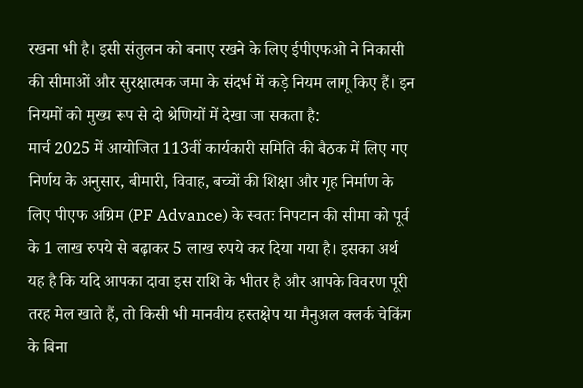रखना भी है। इसी संतुलन को बनाए रखने के लिए ईपीएफओ ने निकासी की सीमाओं और सुरक्षात्मक जमा के संदर्भ में कड़े नियम लागू किए हैं। इन नियमों को मुख्य रूप से दो श्रेणियों में देखा जा सकता है:
मार्च 2025 में आयोजित 113वीं कार्यकारी समिति की बैठक में लिए गए निर्णय के अनुसार, बीमारी, विवाह, बच्चों की शिक्षा और गृह निर्माण के लिए पीएफ अग्रिम (PF Advance) के स्वतः निपटान की सीमा को पूर्व के 1 लाख रुपये से बढ़ाकर 5 लाख रुपये कर दिया गया है। इसका अर्थ यह है कि यदि आपका दावा इस राशि के भीतर है और आपके विवरण पूरी तरह मेल खाते हैं, तो किसी भी मानवीय हस्तक्षेप या मैनुअल क्लर्क चेकिंग के बिना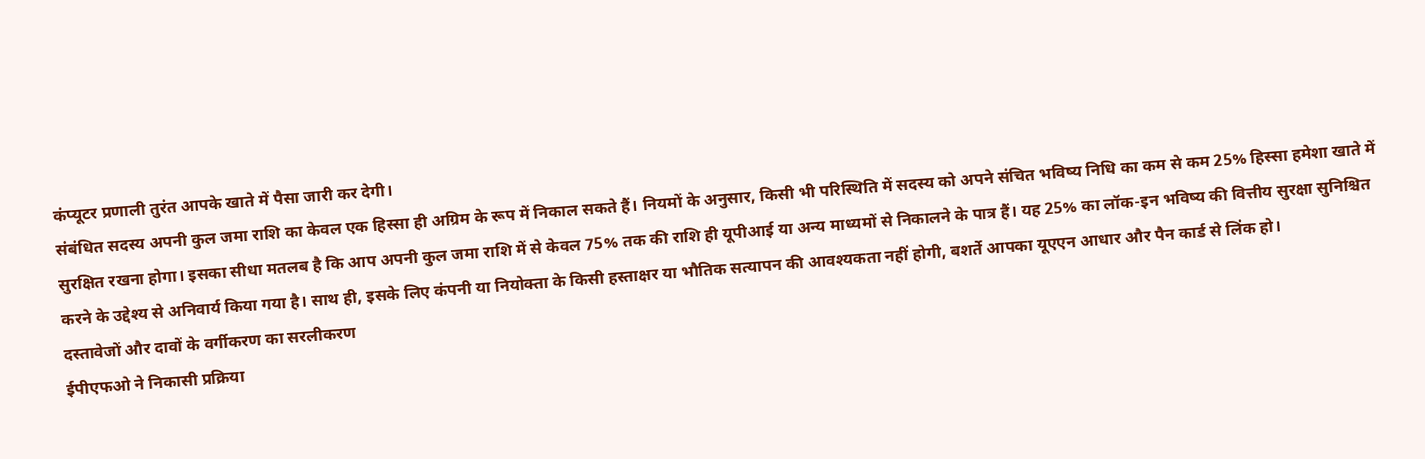कंप्यूटर प्रणाली तुरंत आपके खाते में पैसा जारी कर देगी।
संबंधित सदस्य अपनी कुल जमा राशि का केवल एक हिस्सा ही अग्रिम के रूप में निकाल सकते हैं। नियमों के अनुसार, किसी भी परिस्थिति में सदस्य को अपने संचित भविष्य निधि का कम से कम 25% हिस्सा हमेशा खाते में सुरक्षित रखना होगा। इसका सीधा मतलब है कि आप अपनी कुल जमा राशि में से केवल 75% तक की राशि ही यूपीआई या अन्य माध्यमों से निकालने के पात्र हैं। यह 25% का लॉक-इन भविष्य की वित्तीय सुरक्षा सुनिश्चित करने के उद्देश्य से अनिवार्य किया गया है। साथ ही, इसके लिए कंपनी या नियोक्ता के किसी हस्ताक्षर या भौतिक सत्यापन की आवश्यकता नहीं होगी, बशर्ते आपका यूएएन आधार और पैन कार्ड से लिंक हो।
दस्तावेजों और दावों के वर्गीकरण का सरलीकरण
ईपीएफओ ने निकासी प्रक्रिया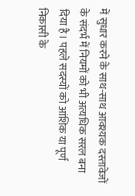में सुधार करने के साथ-साथ आवश्यक दस्तावेजों के संदर्भ में नियमों को भी अत्यधिक सरल बना दिया है। पहले सदस्यों को आंशिक या पूर्ण निकासी के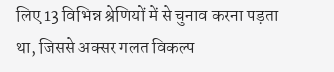लिए 13 विभिन्न श्रेणियों में से चुनाव करना पड़ता था, जिससे अक्सर गलत विकल्प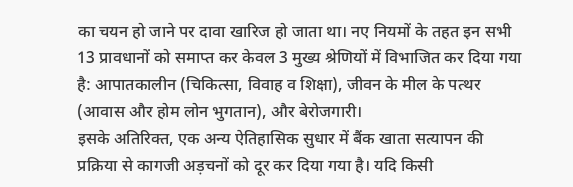का चयन हो जाने पर दावा खारिज हो जाता था। नए नियमों के तहत इन सभी 13 प्रावधानों को समाप्त कर केवल 3 मुख्य श्रेणियों में विभाजित कर दिया गया है: आपातकालीन (चिकित्सा, विवाह व शिक्षा), जीवन के मील के पत्थर (आवास और होम लोन भुगतान), और बेरोजगारी।
इसके अतिरिक्त, एक अन्य ऐतिहासिक सुधार में बैंक खाता सत्यापन की प्रक्रिया से कागजी अड़चनों को दूर कर दिया गया है। यदि किसी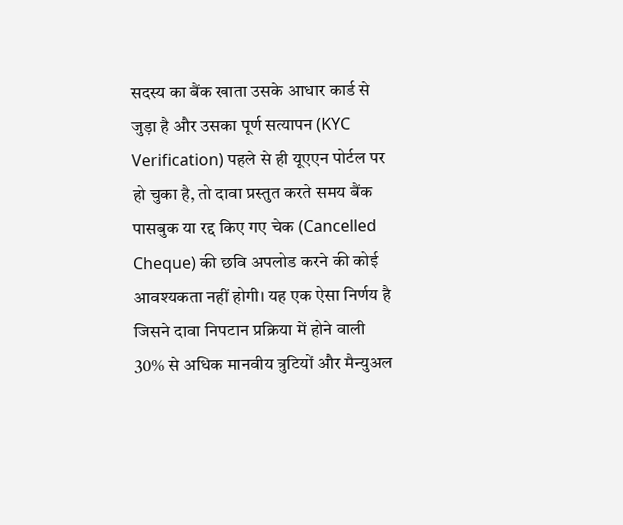सदस्य का बैंक खाता उसके आधार कार्ड से जुड़ा है और उसका पूर्ण सत्यापन (KYC Verification) पहले से ही यूएएन पोर्टल पर हो चुका है, तो दावा प्रस्तुत करते समय बैंक पासबुक या रद्द किए गए चेक (Cancelled Cheque) की छवि अपलोड करने की कोई आवश्यकता नहीं होगी। यह एक ऐसा निर्णय है जिसने दावा निपटान प्रक्रिया में होने वाली 30% से अधिक मानवीय त्रुटियों और मैन्युअल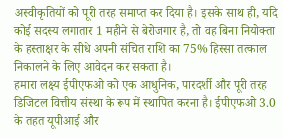अस्वीकृतियों को पूरी तरह समाप्त कर दिया है। इसके साथ ही, यदि कोई सदस्य लगातार 1 महीने से बेरोजगार है, तो वह बिना नियोक्ता के हस्ताक्षर के सीधे अपनी संचित राशि का 75% हिस्सा तत्काल निकालने के लिए आवेदन कर सकता है।
हमारा लक्ष्य ईपीएफओ को एक आधुनिक, पारदर्शी और पूरी तरह डिजिटल वित्तीय संस्था के रूप में स्थापित करना है। ईपीएफओ 3.0 के तहत यूपीआई और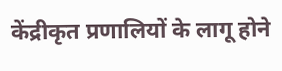केंद्रीकृत प्रणालियों के लागू होने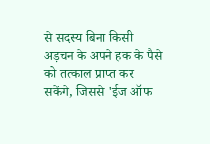से सदस्य बिना किसी अड़चन के अपने हक के पैसे को तत्काल प्राप्त कर सकेंगे, जिससे 'ईज ऑफ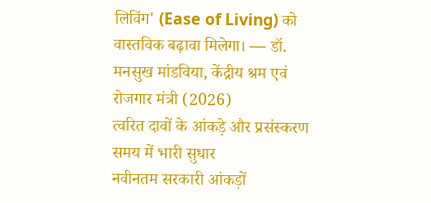लिविंग' (Ease of Living) को वास्तविक बढ़ावा मिलेगा। — डॉ. मनसुख मांडविया, केंद्रीय श्रम एवं रोजगार मंत्री (2026)
त्वरित दावों के आंकड़े और प्रसंस्करण समय में भारी सुधार
नवीनतम सरकारी आंकड़ों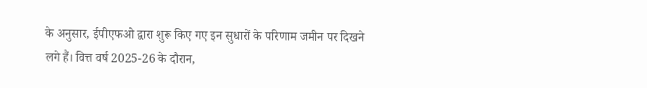के अनुसार, ईपीएफओ द्वारा शुरू किए गए इन सुधारों के परिणाम जमीन पर दिखने लगे हैं। वित्त वर्ष 2025-26 के दौरान,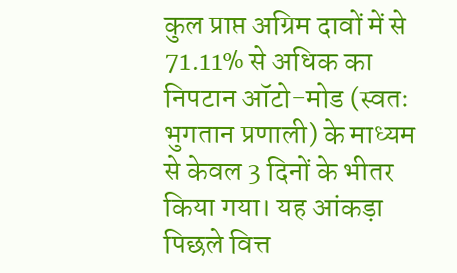कुल प्राप्त अग्रिम दावों में से 71.11% से अधिक का निपटान ऑटो-मोड (स्वतः भुगतान प्रणाली) के माध्यम से केवल 3 दिनों के भीतर किया गया। यह आंकड़ा पिछले वित्त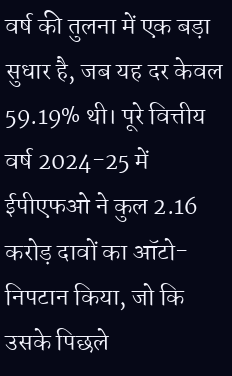वर्ष की तुलना में एक बड़ा सुधार है, जब यह दर केवल 59.19% थी। पूरे वित्तीय वर्ष 2024-25 में ईपीएफओ ने कुल 2.16 करोड़ दावों का ऑटो-निपटान किया, जो कि उसके पिछले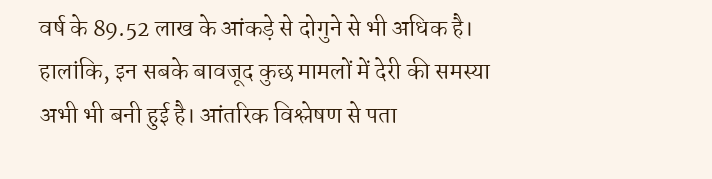वर्ष के 89.52 लाख के आंकड़े से दोगुने से भी अधिक है।
हालांकि, इन सबके बावजूद कुछ मामलों में देरी की समस्या अभी भी बनी हुई है। आंतरिक विश्लेषण से पता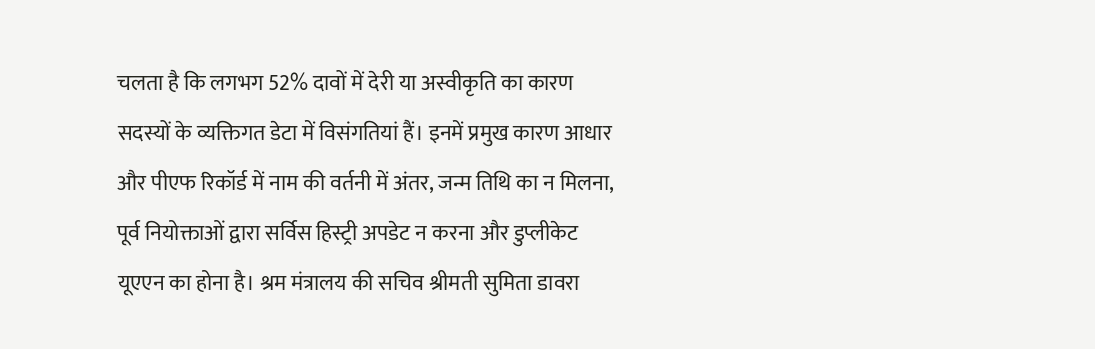चलता है कि लगभग 52% दावों में देरी या अस्वीकृति का कारण सदस्यों के व्यक्तिगत डेटा में विसंगतियां हैं। इनमें प्रमुख कारण आधार और पीएफ रिकॉर्ड में नाम की वर्तनी में अंतर, जन्म तिथि का न मिलना, पूर्व नियोक्ताओं द्वारा सर्विस हिस्ट्री अपडेट न करना और डुप्लीकेट यूएएन का होना है। श्रम मंत्रालय की सचिव श्रीमती सुमिता डावरा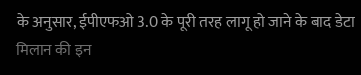के अनुसार, ईपीएफओ 3.0 के पूरी तरह लागू हो जाने के बाद डेटा मिलान की इन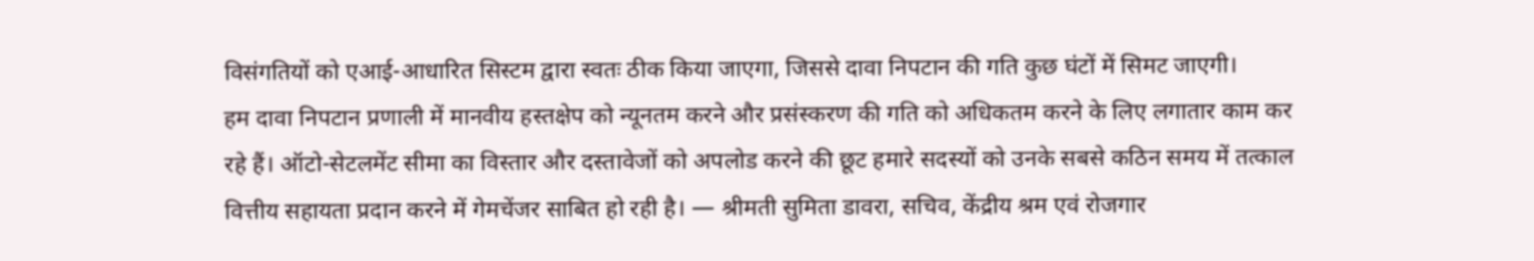विसंगतियों को एआई-आधारित सिस्टम द्वारा स्वतः ठीक किया जाएगा, जिससे दावा निपटान की गति कुछ घंटों में सिमट जाएगी।
हम दावा निपटान प्रणाली में मानवीय हस्तक्षेप को न्यूनतम करने और प्रसंस्करण की गति को अधिकतम करने के लिए लगातार काम कर रहे हैं। ऑटो-सेटलमेंट सीमा का विस्तार और दस्तावेजों को अपलोड करने की छूट हमारे सदस्यों को उनके सबसे कठिन समय में तत्काल वित्तीय सहायता प्रदान करने में गेमचेंजर साबित हो रही है। — श्रीमती सुमिता डावरा, सचिव, केंद्रीय श्रम एवं रोजगार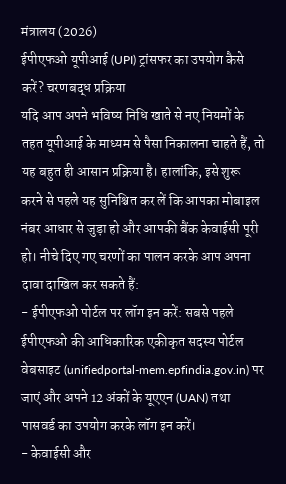मंत्रालय (2026)
ईपीएफओ यूपीआई (UPI) ट्रांसफर का उपयोग कैसे करें? चरणबद्ध प्रक्रिया
यदि आप अपने भविष्य निधि खाते से नए नियमों के तहत यूपीआई के माध्यम से पैसा निकालना चाहते हैं, तो यह बहुत ही आसान प्रक्रिया है। हालांकि, इसे शुरू करने से पहले यह सुनिश्चित कर लें कि आपका मोबाइल नंबर आधार से जुड़ा हो और आपकी बैंक केवाईसी पूरी हो। नीचे दिए गए चरणों का पालन करके आप अपना दावा दाखिल कर सकते हैं:
- ईपीएफओ पोर्टल पर लॉग इन करें: सबसे पहले ईपीएफओ की आधिकारिक एकीकृत सदस्य पोर्टल वेबसाइट (unifiedportal-mem.epfindia.gov.in) पर जाएं और अपने 12 अंकों के यूएएन (UAN) तथा पासवर्ड का उपयोग करके लॉग इन करें।
- केवाईसी और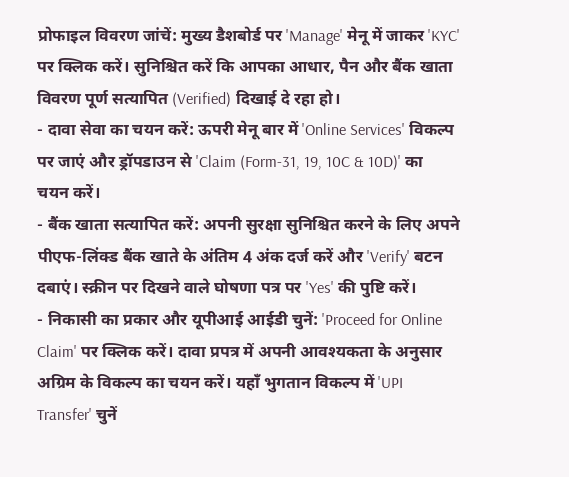प्रोफाइल विवरण जांचें: मुख्य डैशबोर्ड पर 'Manage' मेनू में जाकर 'KYC' पर क्लिक करें। सुनिश्चित करें कि आपका आधार, पैन और बैंक खाता विवरण पूर्ण सत्यापित (Verified) दिखाई दे रहा हो।
- दावा सेवा का चयन करें: ऊपरी मेनू बार में 'Online Services' विकल्प पर जाएं और ड्रॉपडाउन से 'Claim (Form-31, 19, 10C & 10D)' का चयन करें।
- बैंक खाता सत्यापित करें: अपनी सुरक्षा सुनिश्चित करने के लिए अपने पीएफ-लिंक्ड बैंक खाते के अंतिम 4 अंक दर्ज करें और 'Verify' बटन दबाएं। स्क्रीन पर दिखने वाले घोषणा पत्र पर 'Yes' की पुष्टि करें।
- निकासी का प्रकार और यूपीआई आईडी चुनें: 'Proceed for Online Claim' पर क्लिक करें। दावा प्रपत्र में अपनी आवश्यकता के अनुसार अग्रिम के विकल्प का चयन करें। यहाँ भुगतान विकल्प में 'UPI Transfer' चुनें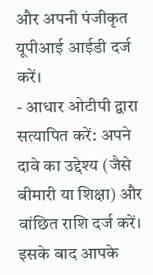और अपनी पंजीकृत यूपीआई आईडी दर्ज करें।
- आधार ओटीपी द्वारा सत्यापित करें: अपने दावे का उद्देश्य (जैसे बीमारी या शिक्षा) और वांछित राशि दर्ज करें। इसके बाद आपके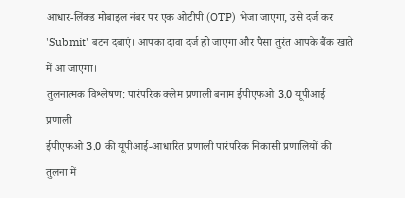आधार-लिंक्ड मोबाइल नंबर पर एक ओटीपी (OTP) भेजा जाएगा, उसे दर्ज कर 'Submit' बटन दबाएं। आपका दावा दर्ज हो जाएगा और पैसा तुरंत आपके बैंक खाते में आ जाएगा।
तुलनात्मक विश्लेषण: पारंपरिक क्लेम प्रणाली बनाम ईपीएफओ 3.0 यूपीआई प्रणाली
ईपीएफओ 3.0 की यूपीआई-आधारित प्रणाली पारंपरिक निकासी प्रणालियों की तुलना में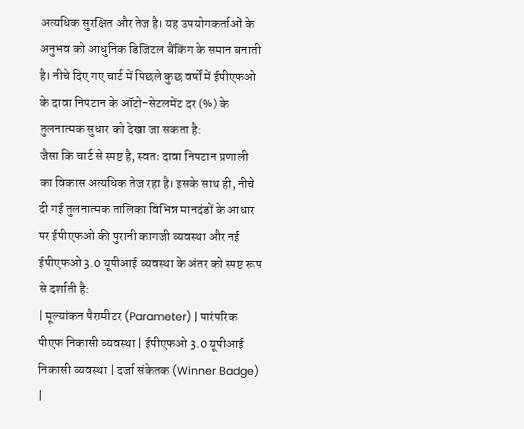अत्यधिक सुरक्षित और तेज है। यह उपयोगकर्ताओं के अनुभव को आधुनिक डिजिटल बैंकिंग के समान बनाती है। नीचे दिए गए चार्ट में पिछले कुछ वर्षों में ईपीएफओ के दावा निपटान के ऑटो-सेटलमेंट दर (%) के तुलनात्मक सुधार को देखा जा सकता है:
जैसा कि चार्ट से स्पष्ट है, स्वतः दावा निपटान प्रणाली का विकास अत्यधिक तेज रहा है। इसके साथ ही, नीचे दी गई तुलनात्मक तालिका विभिन्न मानदंडों के आधार पर ईपीएफओ की पुरानी कागजी व्यवस्था और नई ईपीएफओ 3.0 यूपीआई व्यवस्था के अंतर को स्पष्ट रूप से दर्शाती है:
| मूल्यांकन पैरामीटर (Parameter) | पारंपरिक पीएफ निकासी व्यवस्था | ईपीएफओ 3.0 यूपीआई निकासी व्यवस्था | दर्जा संकेतक (Winner Badge) |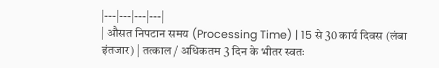|---|---|---|---|
| औसत निपटान समय (Processing Time) | 15 से 30 कार्य दिवस (लंबा इंतजार) | तत्काल / अधिकतम 3 दिन के भीतर स्वतः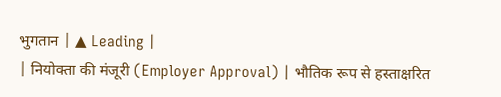भुगतान | ▲ Leading |
| नियोक्ता की मंजूरी (Employer Approval) | भौतिक रूप से हस्ताक्षरित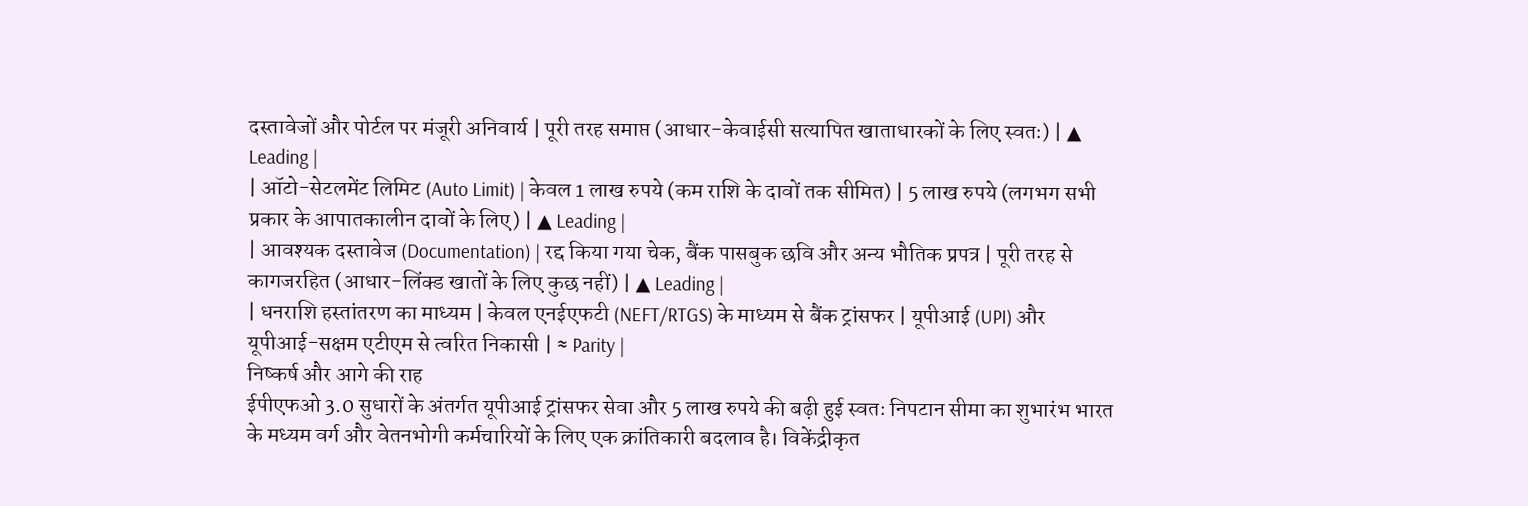दस्तावेजों और पोर्टल पर मंजूरी अनिवार्य | पूरी तरह समाप्त (आधार-केवाईसी सत्यापित खाताधारकों के लिए स्वतः) | ▲ Leading |
| ऑटो-सेटलमेंट लिमिट (Auto Limit) | केवल 1 लाख रुपये (कम राशि के दावों तक सीमित) | 5 लाख रुपये (लगभग सभी प्रकार के आपातकालीन दावों के लिए) | ▲ Leading |
| आवश्यक दस्तावेज (Documentation) | रद्द किया गया चेक, बैंक पासबुक छवि और अन्य भौतिक प्रपत्र | पूरी तरह से कागजरहित (आधार-लिंक्ड खातों के लिए कुछ नहीं) | ▲ Leading |
| धनराशि हस्तांतरण का माध्यम | केवल एनईएफटी (NEFT/RTGS) के माध्यम से बैंक ट्रांसफर | यूपीआई (UPI) और यूपीआई-सक्षम एटीएम से त्वरित निकासी | ≈ Parity |
निष्कर्ष और आगे की राह
ईपीएफओ 3.0 सुधारों के अंतर्गत यूपीआई ट्रांसफर सेवा और 5 लाख रुपये की बढ़ी हुई स्वतः निपटान सीमा का शुभारंभ भारत के मध्यम वर्ग और वेतनभोगी कर्मचारियों के लिए एक क्रांतिकारी बदलाव है। विकेंद्रीकृत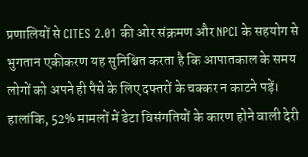प्रणालियों से CITES 2.01 की ओर संक्रमण और NPCI के सहयोग से भुगतान एकीकरण यह सुनिश्चित करता है कि आपातकाल के समय लोगों को अपने ही पैसे के लिए दफ्तरों के चक्कर न काटने पड़ें। हालांकि, 52% मामलों में डेटा विसंगतियों के कारण होने वाली देरी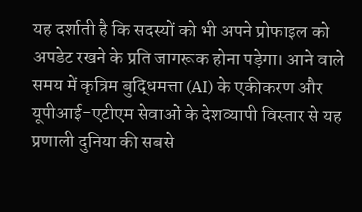यह दर्शाती है कि सदस्यों को भी अपने प्रोफाइल को अपडेट रखने के प्रति जागरूक होना पड़ेगा। आने वाले समय में कृत्रिम बुद्धिमत्ता (AI) के एकीकरण और यूपीआई-एटीएम सेवाओं के देशव्यापी विस्तार से यह प्रणाली दुनिया की सबसे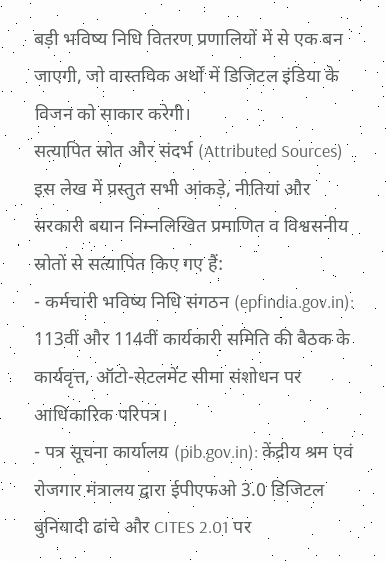बड़ी भविष्य निधि वितरण प्रणालियों में से एक बन जाएगी, जो वास्तविक अर्थों में डिजिटल इंडिया के विजन को साकार करेगी।
सत्यापित स्रोत और संदर्भ (Attributed Sources)
इस लेख में प्रस्तुत सभी आंकड़े, नीतियां और सरकारी बयान निम्नलिखित प्रमाणित व विश्वसनीय स्रोतों से सत्यापित किए गए हैं:
- कर्मचारी भविष्य निधि संगठन (epfindia.gov.in): 113वीं और 114वीं कार्यकारी समिति की बैठक के कार्यवृत्त, ऑटो-सेटलमेंट सीमा संशोधन पर आधिकारिक परिपत्र।
- पत्र सूचना कार्यालय (pib.gov.in): केंद्रीय श्रम एवं रोजगार मंत्रालय द्वारा ईपीएफओ 3.0 डिजिटल बुनियादी ढांचे और CITES 2.01 पर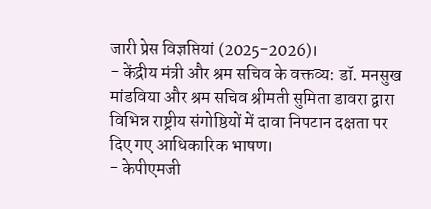जारी प्रेस विज्ञप्तियां (2025-2026)।
- केंद्रीय मंत्री और श्रम सचिव के वक्तव्य: डॉ. मनसुख मांडविया और श्रम सचिव श्रीमती सुमिता डावरा द्वारा विभिन्न राष्ट्रीय संगोष्ठियों में दावा निपटान दक्षता पर दिए गए आधिकारिक भाषण।
- केपीएमजी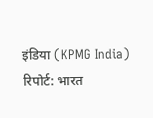इंडिया (KPMG India) रिपोर्ट: भारत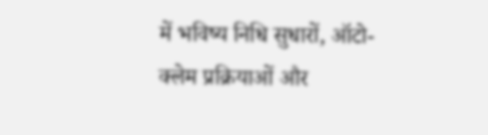में भविष्य निधि सुधारों, ऑटो-क्लेम प्रक्रियाओं और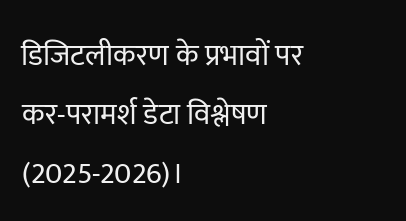डिजिटलीकरण के प्रभावों पर कर-परामर्श डेटा विश्लेषण (2025-2026)।